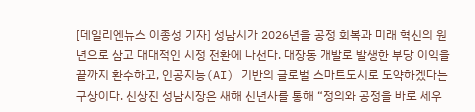[데일리엔뉴스 이종성 기자] 성남시가 2026년을 공정 회복과 미래 혁신의 원년으로 삼고 대대적인 시정 전환에 나선다. 대장동 개발로 발생한 부당 이익을 끝까지 환수하고, 인공지능(AI) 기반의 글로벌 스마트도시로 도약하겠다는 구상이다. 신상진 성남시장은 새해 신년사를 통해 “정의와 공정을 바로 세우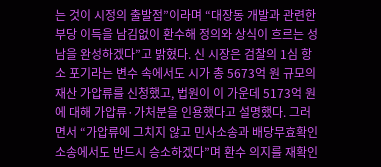는 것이 시정의 출발점”이라며 “대장동 개발과 관련한 부당 이득을 남김없이 환수해 정의와 상식이 흐르는 성남을 완성하겠다”고 밝혔다. 신 시장은 검찰의 1심 항소 포기라는 변수 속에서도 시가 총 5673억 원 규모의 재산 가압류를 신청했고, 법원이 이 가운데 5173억 원에 대해 가압류·가처분을 인용했다고 설명했다. 그러면서 “가압류에 그치지 않고 민사소송과 배당무효확인소송에서도 반드시 승소하겠다”며 환수 의지를 재확인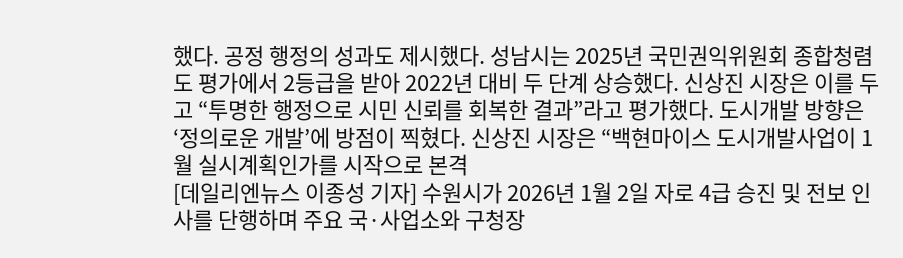했다. 공정 행정의 성과도 제시했다. 성남시는 2025년 국민권익위원회 종합청렴도 평가에서 2등급을 받아 2022년 대비 두 단계 상승했다. 신상진 시장은 이를 두고 “투명한 행정으로 시민 신뢰를 회복한 결과”라고 평가했다. 도시개발 방향은 ‘정의로운 개발’에 방점이 찍혔다. 신상진 시장은 “백현마이스 도시개발사업이 1월 실시계획인가를 시작으로 본격
[데일리엔뉴스 이종성 기자] 수원시가 2026년 1월 2일 자로 4급 승진 및 전보 인사를 단행하며 주요 국·사업소와 구청장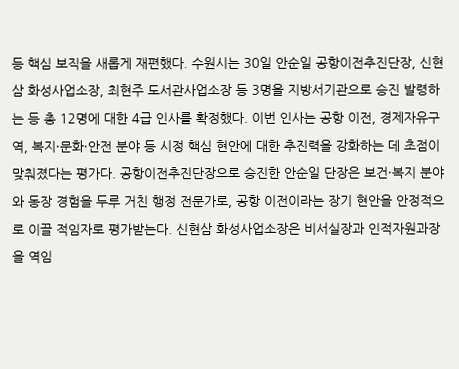등 핵심 보직을 새롭게 재편했다. 수원시는 30일 안순일 공항이전추진단장, 신현삼 화성사업소장, 최현주 도서관사업소장 등 3명을 지방서기관으로 승진 발령하는 등 총 12명에 대한 4급 인사를 확정했다. 이번 인사는 공항 이전, 경제자유구역, 복지·문화·안전 분야 등 시정 핵심 현안에 대한 추진력을 강화하는 데 초점이 맞춰졌다는 평가다. 공항이전추진단장으로 승진한 안순일 단장은 보건·복지 분야와 동장 경험을 두루 거친 행정 전문가로, 공항 이전이라는 장기 현안을 안정적으로 이끌 적임자로 평가받는다. 신현삼 화성사업소장은 비서실장과 인적자원과장을 역임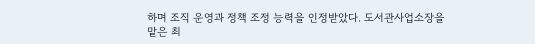하며 조직 운영과 정책 조정 능력을 인정받았다. 도서관사업소장을 맡은 최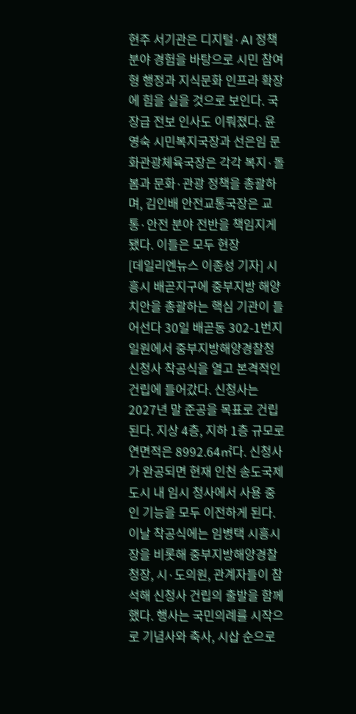현주 서기관은 디지털·AI 정책 분야 경험을 바탕으로 시민 참여형 행정과 지식문화 인프라 확장에 힘을 실을 것으로 보인다. 국장급 전보 인사도 이뤄졌다. 윤영숙 시민복지국장과 선은임 문화관광체육국장은 각각 복지·돌봄과 문화·관광 정책을 총괄하며, 김인배 안전교통국장은 교통·안전 분야 전반을 책임지게 됐다. 이들은 모두 현장
[데일리엔뉴스 이종성 기자] 시흥시 배곧지구에 중부지방 해양 치안을 총괄하는 핵심 기관이 들어선다 30일 배곧동 302-1번지 일원에서 중부지방해양경찰청 신청사 착공식을 열고 본격적인 건립에 들어갔다. 신청사는 2027년 말 준공을 목표로 건립된다. 지상 4층, 지하 1층 규모로 연면적은 8992.64㎡다. 신청사가 완공되면 현재 인천 송도국제도시 내 임시 청사에서 사용 중인 기능을 모두 이전하게 된다. 이날 착공식에는 임병택 시흥시장을 비롯해 중부지방해양경찰청장, 시·도의원, 관계자들이 참석해 신청사 건립의 출발을 함께했다. 행사는 국민의례를 시작으로 기념사와 축사, 시삽 순으로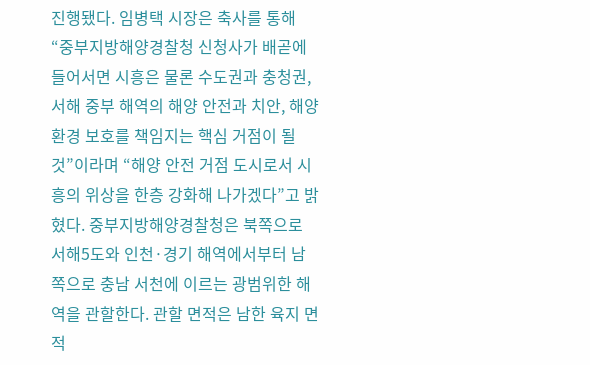진행됐다. 임병택 시장은 축사를 통해 “중부지방해양경찰청 신청사가 배곧에 들어서면 시흥은 물론 수도권과 충청권, 서해 중부 해역의 해양 안전과 치안, 해양 환경 보호를 책임지는 핵심 거점이 될 것”이라며 “해양 안전 거점 도시로서 시흥의 위상을 한층 강화해 나가겠다”고 밝혔다. 중부지방해양경찰청은 북쪽으로 서해5도와 인천·경기 해역에서부터 남쪽으로 충남 서천에 이르는 광범위한 해역을 관할한다. 관할 면적은 남한 육지 면적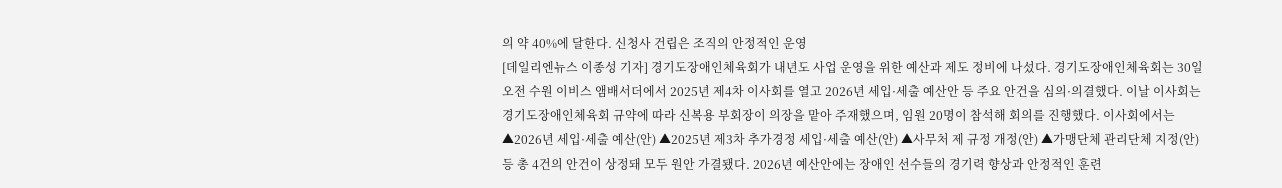의 약 40%에 달한다. 신청사 건립은 조직의 안정적인 운영
[데일리엔뉴스 이종성 기자] 경기도장애인체육회가 내년도 사업 운영을 위한 예산과 제도 정비에 나섰다. 경기도장애인체육회는 30일 오전 수원 이비스 앰배서더에서 2025년 제4차 이사회를 열고 2026년 세입·세출 예산안 등 주요 안건을 심의·의결했다. 이날 이사회는 경기도장애인체육회 규약에 따라 신복용 부회장이 의장을 맡아 주재했으며, 임원 20명이 참석해 회의를 진행했다. 이사회에서는 ▲2026년 세입·세출 예산(안) ▲2025년 제3차 추가경정 세입·세출 예산(안) ▲사무처 제 규정 개정(안) ▲가맹단체 관리단체 지정(안) 등 총 4건의 안건이 상정돼 모두 원안 가결됐다. 2026년 예산안에는 장애인 선수들의 경기력 향상과 안정적인 훈련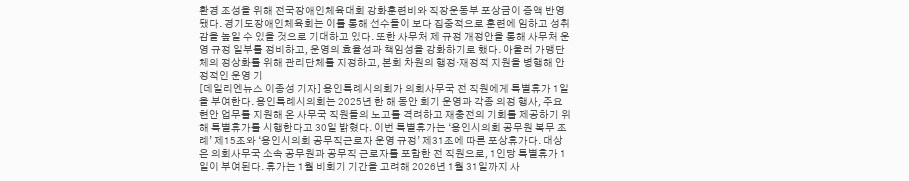환경 조성을 위해 전국장애인체육대회 강화훈련비와 직장운동부 포상금이 증액 반영됐다. 경기도장애인체육회는 이를 통해 선수들이 보다 집중적으로 훈련에 임하고 성취감을 높일 수 있을 것으로 기대하고 있다. 또한 사무처 제 규정 개정안을 통해 사무처 운영 규정 일부를 정비하고, 운영의 효율성과 책임성을 강화하기로 했다. 아울러 가맹단체의 정상화를 위해 관리단체를 지정하고, 본회 차원의 행정·재정적 지원을 병행해 안정적인 운영 기
[데일리엔뉴스 이종성 기자] 용인특례시의회가 의회사무국 전 직원에게 특별휴가 1일을 부여한다. 용인특례시의회는 2025년 한 해 동안 회기 운영과 각종 의정 행사, 주요 현안 업무를 지원해 온 사무국 직원들의 노고를 격려하고 재충전의 기회를 제공하기 위해 특별휴가를 시행한다고 30일 밝혔다. 이번 특별휴가는 ‘용인시의회 공무원 복무 조례’ 제15조와 ‘용인시의회 공무직근로자 운영 규정’ 제31조에 따른 포상휴가다. 대상은 의회사무국 소속 공무원과 공무직 근로자를 포함한 전 직원으로, 1인당 특별휴가 1일이 부여된다. 휴가는 1월 비회기 기간을 고려해 2026년 1월 31일까지 사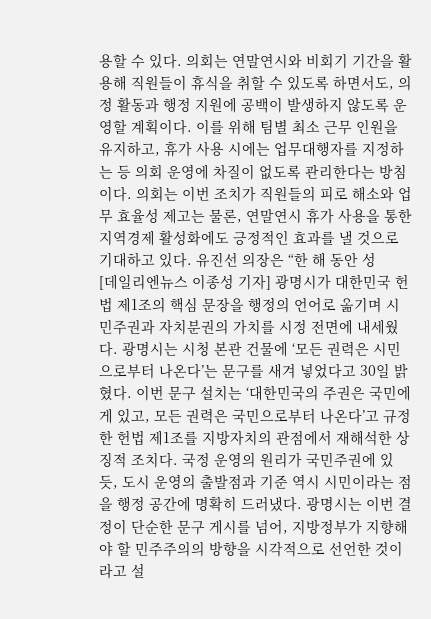용할 수 있다. 의회는 연말연시와 비회기 기간을 활용해 직원들이 휴식을 취할 수 있도록 하면서도, 의정 활동과 행정 지원에 공백이 발생하지 않도록 운영할 계획이다. 이를 위해 팀별 최소 근무 인원을 유지하고, 휴가 사용 시에는 업무대행자를 지정하는 등 의회 운영에 차질이 없도록 관리한다는 방침이다. 의회는 이번 조치가 직원들의 피로 해소와 업무 효율성 제고는 물론, 연말연시 휴가 사용을 통한 지역경제 활성화에도 긍정적인 효과를 낼 것으로 기대하고 있다. 유진선 의장은 “한 해 동안 성
[데일리엔뉴스 이종성 기자] 광명시가 대한민국 헌법 제1조의 핵심 문장을 행정의 언어로 옮기며 시민주권과 자치분권의 가치를 시정 전면에 내세웠다. 광명시는 시청 본관 건물에 ‘모든 권력은 시민으로부터 나온다’는 문구를 새겨 넣었다고 30일 밝혔다. 이번 문구 설치는 ‘대한민국의 주권은 국민에게 있고, 모든 권력은 국민으로부터 나온다’고 규정한 헌법 제1조를 지방자치의 관점에서 재해석한 상징적 조치다. 국정 운영의 원리가 국민주권에 있듯, 도시 운영의 출발점과 기준 역시 시민이라는 점을 행정 공간에 명확히 드러냈다. 광명시는 이번 결정이 단순한 문구 게시를 넘어, 지방정부가 지향해야 할 민주주의의 방향을 시각적으로 선언한 것이라고 설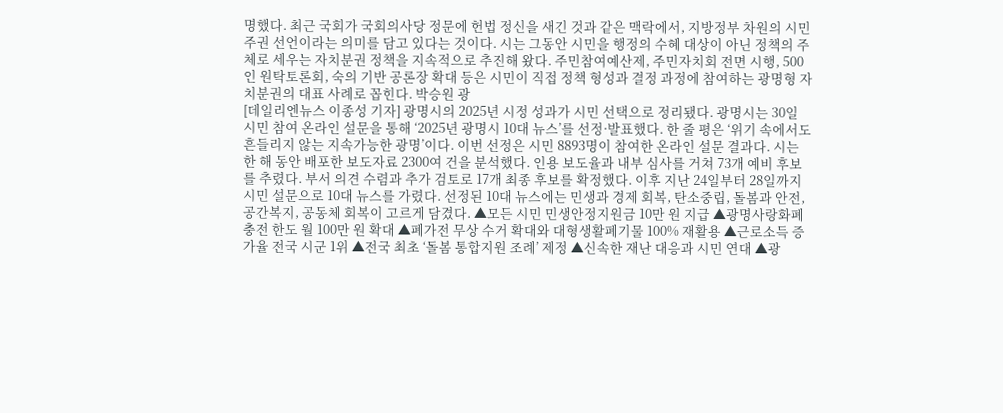명했다. 최근 국회가 국회의사당 정문에 헌법 정신을 새긴 것과 같은 맥락에서, 지방정부 차원의 시민주권 선언이라는 의미를 담고 있다는 것이다. 시는 그동안 시민을 행정의 수혜 대상이 아닌 정책의 주체로 세우는 자치분권 정책을 지속적으로 추진해 왔다. 주민참여예산제, 주민자치회 전면 시행, 500인 원탁토론회, 숙의 기반 공론장 확대 등은 시민이 직접 정책 형성과 결정 과정에 참여하는 광명형 자치분권의 대표 사례로 꼽힌다. 박승원 광
[데일리엔뉴스 이종성 기자] 광명시의 2025년 시정 성과가 시민 선택으로 정리됐다. 광명시는 30일 시민 참여 온라인 설문을 통해 ‘2025년 광명시 10대 뉴스’를 선정·발표했다. 한 줄 평은 ‘위기 속에서도 흔들리지 않는 지속가능한 광명’이다. 이번 선정은 시민 8893명이 참여한 온라인 설문 결과다. 시는 한 해 동안 배포한 보도자료 2300여 건을 분석했다. 인용 보도율과 내부 심사를 거쳐 73개 예비 후보를 추렸다. 부서 의견 수렴과 추가 검토로 17개 최종 후보를 확정했다. 이후 지난 24일부터 28일까지 시민 설문으로 10대 뉴스를 가렸다. 선정된 10대 뉴스에는 민생과 경제 회복, 탄소중립, 돌봄과 안전, 공간복지, 공동체 회복이 고르게 담겼다. ▲모든 시민 민생안정지원금 10만 원 지급 ▲광명사랑화폐 충전 한도 월 100만 원 확대 ▲폐가전 무상 수거 확대와 대형생활폐기물 100% 재활용 ▲근로소득 증가율 전국 시군 1위 ▲전국 최초 ‘돌봄 통합지원 조례’ 제정 ▲신속한 재난 대응과 시민 연대 ▲광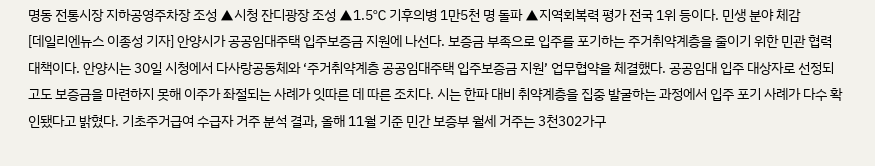명동 전통시장 지하공영주차장 조성 ▲시청 잔디광장 조성 ▲1.5℃ 기후의병 1만5천 명 돌파 ▲지역회복력 평가 전국 1위 등이다. 민생 분야 체감
[데일리엔뉴스 이종성 기자] 안양시가 공공임대주택 입주보증금 지원에 나선다. 보증금 부족으로 입주를 포기하는 주거취약계층을 줄이기 위한 민관 협력 대책이다. 안양시는 30일 시청에서 다사랑공동체와 ‘주거취약계층 공공임대주택 입주보증금 지원’ 업무협약을 체결했다. 공공임대 입주 대상자로 선정되고도 보증금을 마련하지 못해 이주가 좌절되는 사례가 잇따른 데 따른 조치다. 시는 한파 대비 취약계층을 집중 발굴하는 과정에서 입주 포기 사례가 다수 확인됐다고 밝혔다. 기초주거급여 수급자 거주 분석 결과, 올해 11월 기준 민간 보증부 월세 거주는 3천302가구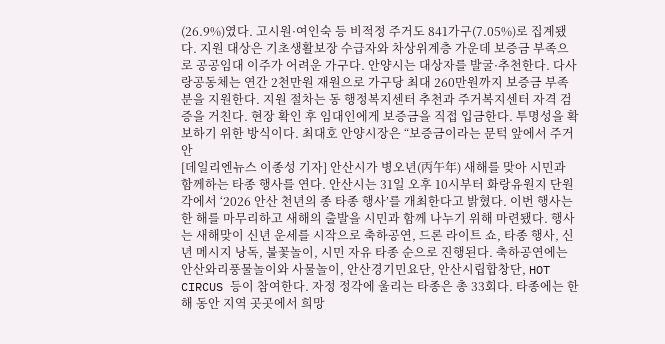(26.9%)였다. 고시원·여인숙 등 비적정 주거도 841가구(7.05%)로 집계됐다. 지원 대상은 기초생활보장 수급자와 차상위계층 가운데 보증금 부족으로 공공임대 이주가 어려운 가구다. 안양시는 대상자를 발굴·추천한다. 다사랑공동체는 연간 2천만원 재원으로 가구당 최대 260만원까지 보증금 부족분을 지원한다. 지원 절차는 동 행정복지센터 추천과 주거복지센터 자격 검증을 거친다. 현장 확인 후 임대인에게 보증금을 직접 입금한다. 투명성을 확보하기 위한 방식이다. 최대호 안양시장은 “보증금이라는 문턱 앞에서 주거 안
[데일리엔뉴스 이종성 기자] 안산시가 병오년(丙午年) 새해를 맞아 시민과 함께하는 타종 행사를 연다. 안산시는 31일 오후 10시부터 화랑유원지 단원각에서 ‘2026 안산 천년의 종 타종 행사’를 개최한다고 밝혔다. 이번 행사는 한 해를 마무리하고 새해의 출발을 시민과 함께 나누기 위해 마련됐다. 행사는 새해맞이 신년 운세를 시작으로 축하공연, 드론 라이트 쇼, 타종 행사, 신년 메시지 낭독, 불꽃놀이, 시민 자유 타종 순으로 진행된다. 축하공연에는 안산와리풍물놀이와 사물놀이, 안산경기민요단, 안산시립합창단, HOT CIRCUS 등이 참여한다. 자정 정각에 울리는 타종은 총 33회다. 타종에는 한 해 동안 지역 곳곳에서 희망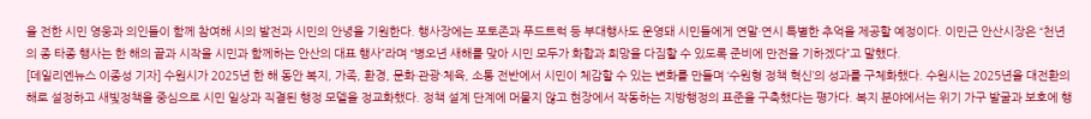을 전한 시민 영웅과 의인들이 함께 참여해 시의 발전과 시민의 안녕을 기원한다. 행사장에는 포토존과 푸드트럭 등 부대행사도 운영돼 시민들에게 연말·연시 특별한 추억을 제공할 예정이다. 이민근 안산시장은 “천년의 종 타종 행사는 한 해의 끝과 시작을 시민과 함께하는 안산의 대표 행사”라며 “병오년 새해를 맞아 시민 모두가 화합과 희망을 다짐할 수 있도록 준비에 만전을 기하겠다”고 말했다.
[데일리엔뉴스 이종성 기자] 수원시가 2025년 한 해 동안 복지, 가족, 환경, 문화·관광·체육, 소통 전반에서 시민이 체감할 수 있는 변화를 만들며 ‘수원형 정책 혁신’의 성과를 구체화했다. 수원시는 2025년을 대전환의 해로 설정하고 새빛정책을 중심으로 시민 일상과 직결된 행정 모델을 정교화했다. 정책 설계 단계에 머물지 않고 현장에서 작동하는 지방행정의 표준을 구축했다는 평가다. 복지 분야에서는 위기 가구 발굴과 보호에 행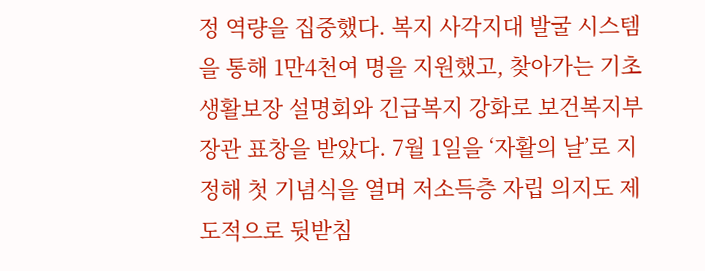정 역량을 집중했다. 복지 사각지대 발굴 시스템을 통해 1만4천여 명을 지원했고, 찾아가는 기초생활보장 설명회와 긴급복지 강화로 보건복지부 장관 표창을 받았다. 7월 1일을 ‘자활의 날’로 지정해 첫 기념식을 열며 저소득층 자립 의지도 제도적으로 뒷받침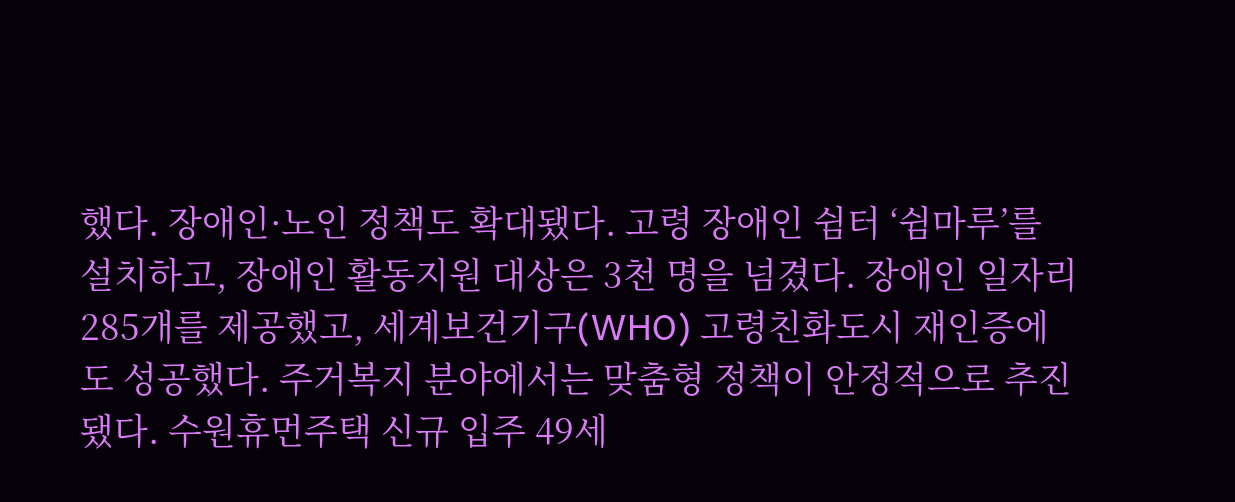했다. 장애인·노인 정책도 확대됐다. 고령 장애인 쉼터 ‘쉼마루’를 설치하고, 장애인 활동지원 대상은 3천 명을 넘겼다. 장애인 일자리 285개를 제공했고, 세계보건기구(WHO) 고령친화도시 재인증에도 성공했다. 주거복지 분야에서는 맞춤형 정책이 안정적으로 추진됐다. 수원휴먼주택 신규 입주 49세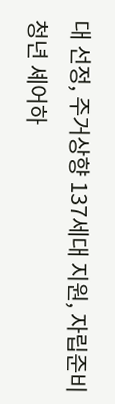대 선정, 주거상향 137세대 지원, 자립준비청년 셰어하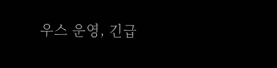우스 운영, 긴급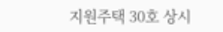지원주택 30호 상시